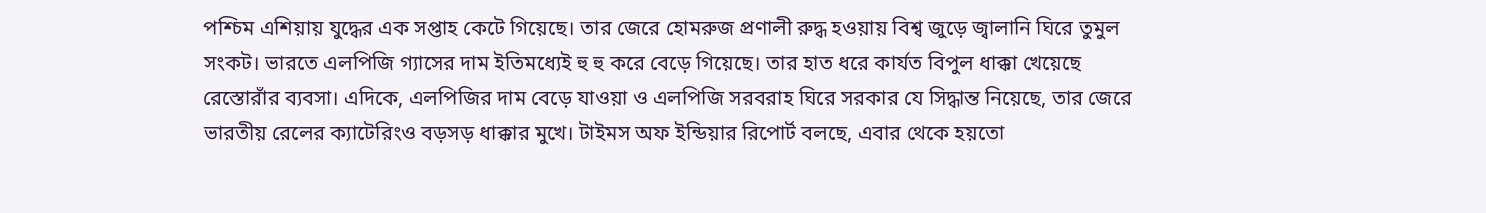পশ্চিম এশিয়ায় যুদ্ধের এক সপ্তাহ কেটে গিয়েছে। তার জেরে হোমরুজ প্রণালী রুদ্ধ হওয়ায় বিশ্ব জুড়ে জ্বালানি ঘিরে তুমুল সংকট। ভারতে এলপিজি গ্যাসের দাম ইতিমধ্যেই হু হু করে বেড়ে গিয়েছে। তার হাত ধরে কার্যত বিপুল ধাক্কা খেয়েছে রেস্তোরাঁর ব্যবসা। এদিকে, এলপিজির দাম বেড়ে যাওয়া ও এলপিজি সরবরাহ ঘিরে সরকার যে সিদ্ধান্ত নিয়েছে, তার জেরে ভারতীয় রেলের ক্যাটেরিংও বড়সড় ধাক্কার মুখে। টাইমস অফ ইন্ডিয়ার রিপোর্ট বলছে, এবার থেকে হয়তো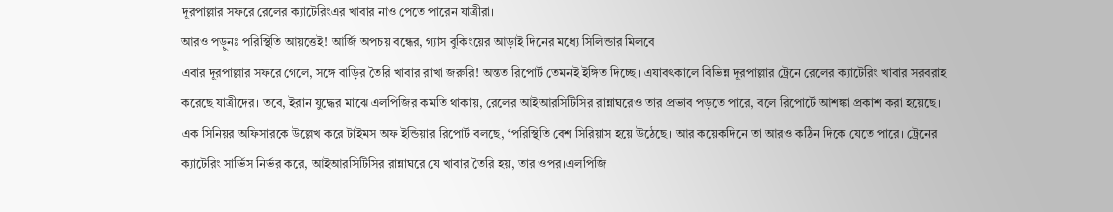দূরপাল্লার সফরে রেলের ক্যাটেরিংএর খাবার নাও পেতে পারেন যাত্রীরা।
আরও পড়ুনঃ পরিস্থিতি আয়ত্তেই! আর্জি অপচয় বন্ধের, গ্যাস বুকিংয়ের আড়াই দিনের মধ্যে সিলিন্ডার মিলবে
এবার দূরপাল্লার সফরে গেলে, সঙ্গে বাড়ির তৈরি খাবার রাখা জরুরি! অন্তত রিপোর্ট তেমনই ইঙ্গিত দিচ্ছে। এযাবৎকালে বিভিন্ন দূরপাল্লার ট্রেনে রেলের ক্যাটেরিং খাবার সরবরাহ করেছে যাত্রীদের। তবে, ইরান যুদ্ধের মাঝে এলপিজির কমতি থাকায়, রেলের আইআরসিটিসির রান্নাঘরেও তার প্রভাব পড়তে পারে, বলে রিপোর্টে আশঙ্কা প্রকাশ করা হয়েছে।
এক সিনিয়র অফিসারকে উল্লেখ করে টাইমস অফ ইন্ডিয়ার রিপোর্ট বলছে, ‘পরিস্থিতি বেশ সিরিয়াস হয়ে উঠেছে। আর কয়েকদিনে তা আরও কঠিন দিকে যেতে পারে। ট্রেনের ক্যাটেরিং সার্ভিস নির্ভর করে, আইআরসিটিসির রান্নাঘরে যে খাবার তৈরি হয়, তার ওপর।এলপিজি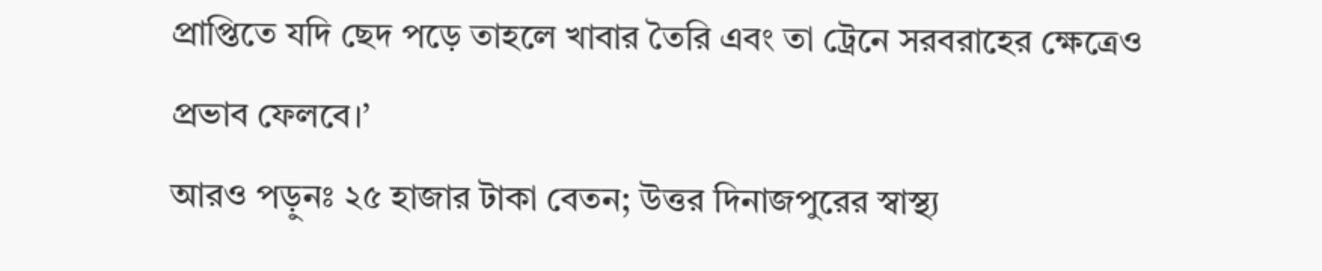প্রাপ্তিতে যদি ছেদ পড়ে তাহলে খাবার তৈরি এবং তা ট্রেনে সরবরাহের ক্ষেত্রেও প্রভাব ফেলবে।’
আরও পড়ুনঃ ২৫ হাজার টাকা বেতন; উত্তর দিনাজপুরের স্বাস্থ্য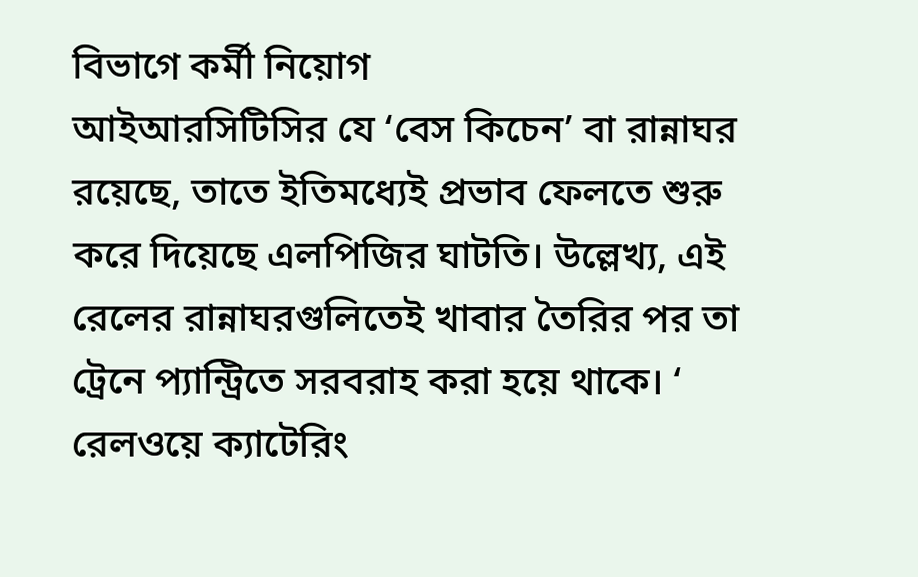বিভাগে কর্মী নিয়োগ
আইআরসিটিসির যে ‘বেস কিচেন’ বা রান্নাঘর রয়েছে, তাতে ইতিমধ্যেই প্রভাব ফেলতে শুরু করে দিয়েছে এলপিজির ঘাটতি। উল্লেখ্য, এই রেলের রান্নাঘরগুলিতেই খাবার তৈরির পর তা ট্রেনে প্যান্ট্রিতে সরবরাহ করা হয়ে থাকে। ‘ রেলওয়ে ক্যাটেরিং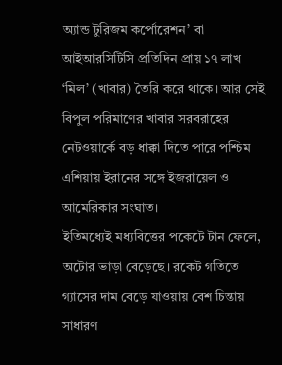অ্যান্ড টুরিজম কর্পোরেশন’ বা আইআরসিটিসি প্রতিদিন প্রায় ১৭ লাখ ‘মিল’ (খাবার) তৈরি করে থাকে। আর সেই বিপুল পরিমাণের খাবার সরবরাহের নেটওয়ার্কে বড় ধাক্কা দিতে পারে পশ্চিম এশিয়ায় ইরানের সঙ্গে ইজরায়েল ও আমেরিকার সংঘাত।
ইতিমধ্যেই মধ্যবিত্তের পকেটে টান ফেলে, অটোর ভাড়া বেড়েছে। রকেট গতিতে গ্যাসের দাম বেড়ে যাওয়ায় বেশ চিন্তায় সাধারণ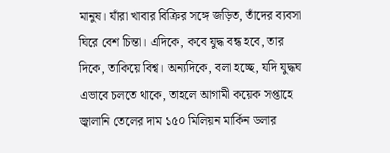মানুষ। যাঁরা খাবার বিক্রির সঙ্গে জড়িত, তাঁদের ব্যবসা ঘিরে বেশ চিন্তা। এদিকে, কবে যুদ্ধ বন্ধ হবে, তার দিকে, তাকিয়ে বিশ্ব। অন্যদিকে, বলা হচ্ছে, যদি যুদ্ধঘ এভাবে চলতে থাকে, তাহলে আগামী কয়েক সপ্তাহে জ্বালানি তেলের দাম ১৫০ মিলিয়ন মার্কিন ডলার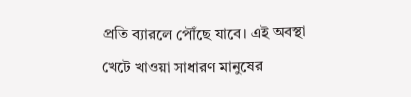প্রতি ব্যারলে পৌঁছে যাবে। এই অবস্থা খেটে খাওয়া সাধারণ মানুষের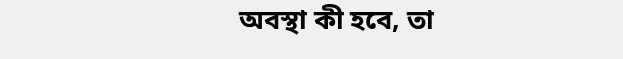অবস্থা কী হবে, তা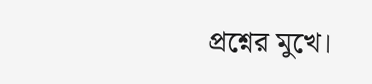প্রশ্নের মুখে।